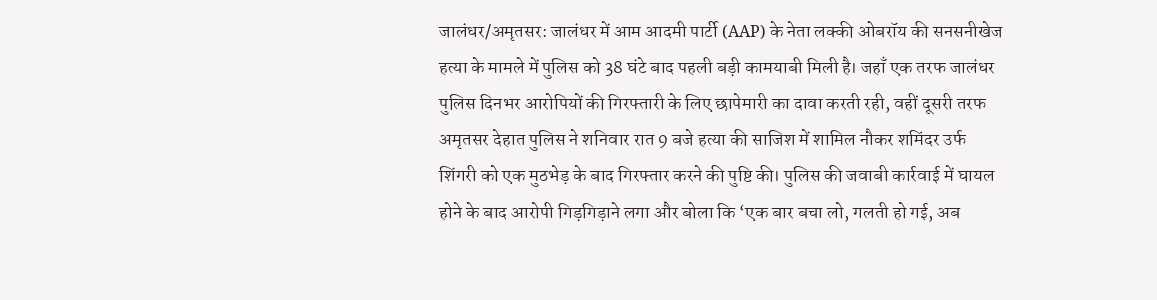जालंधर/अमृतसर: जालंधर में आम आदमी पार्टी (AAP) के नेता लक्की ओबरॉय की सनसनीखेज हत्या के मामले में पुलिस को 38 घंटे बाद पहली बड़ी कामयाबी मिली है। जहाँ एक तरफ जालंधर पुलिस दिनभर आरोपियों की गिरफ्तारी के लिए छापेमारी का दावा करती रही, वहीं दूसरी तरफ अमृतसर देहात पुलिस ने शनिवार रात 9 बजे हत्या की साजिश में शामिल नौकर शमिंदर उर्फ शिंगरी को एक मुठभेड़ के बाद गिरफ्तार करने की पुष्टि की। पुलिस की जवाबी कार्रवाई में घायल होने के बाद आरोपी गिड़गिड़ाने लगा और बोला कि ‘एक बार बचा लो, गलती हो गई, अब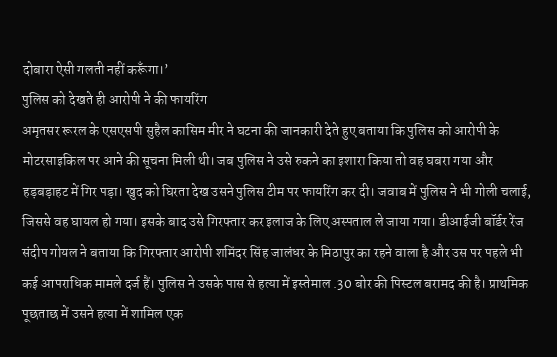दोबारा ऐसी गलती नहीं करूँगा।’
पुलिस को देखते ही आरोपी ने की फायरिंग
अमृतसर रूरल के एसएसपी सुहैल कासिम मीर ने घटना की जानकारी देते हुए बताया कि पुलिस को आरोपी के मोटरसाइकिल पर आने की सूचना मिली थी। जब पुलिस ने उसे रुकने का इशारा किया तो वह घबरा गया और हड़बड़ाहट में गिर पड़ा। खुद को घिरता देख उसने पुलिस टीम पर फायरिंग कर दी। जवाब में पुलिस ने भी गोली चलाई, जिससे वह घायल हो गया। इसके बाद उसे गिरफ्तार कर इलाज के लिए अस्पताल ले जाया गया। डीआईजी बॉर्डर रेंज संदीप गोयल ने बताया कि गिरफ्तार आरोपी शमिंदर सिंह जालंधर के मिठापुर का रहने वाला है और उस पर पहले भी कई आपराधिक मामले दर्ज हैं। पुलिस ने उसके पास से हत्या में इस्तेमाल .30 बोर की पिस्टल बरामद की है। प्राथमिक पूछताछ में उसने हत्या में शामिल एक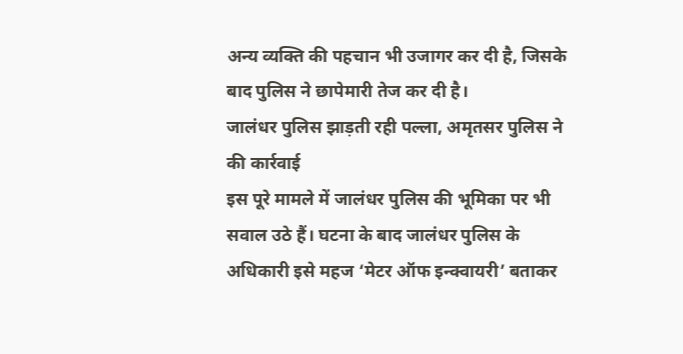अन्य व्यक्ति की पहचान भी उजागर कर दी है, जिसके बाद पुलिस ने छापेमारी तेज कर दी है।
जालंधर पुलिस झाड़ती रही पल्ला, अमृतसर पुलिस ने की कार्रवाई
इस पूरे मामले में जालंधर पुलिस की भूमिका पर भी सवाल उठे हैं। घटना के बाद जालंधर पुलिस के अधिकारी इसे महज ‘मेटर ऑफ इन्क्वायरी’ बताकर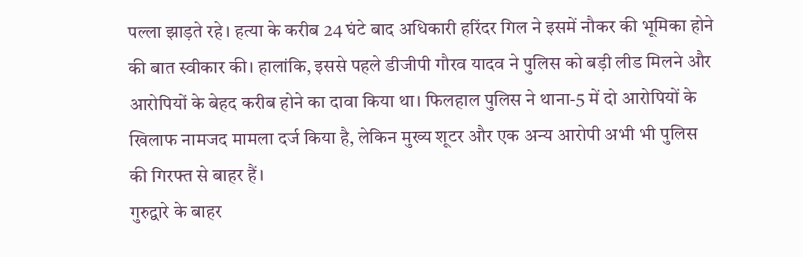पल्ला झाड़ते रहे। हत्या के करीब 24 घंटे बाद अधिकारी हरिंदर गिल ने इसमें नौकर की भूमिका होने की बात स्वीकार की। हालांकि, इससे पहले डीजीपी गौरव यादव ने पुलिस को बड़ी लीड मिलने और आरोपियों के बेहद करीब होने का दावा किया था। फिलहाल पुलिस ने थाना-5 में दो आरोपियों के खिलाफ नामजद मामला दर्ज किया है, लेकिन मुख्य शूटर और एक अन्य आरोपी अभी भी पुलिस की गिरफ्त से बाहर हैं।
गुरुद्वारे के बाहर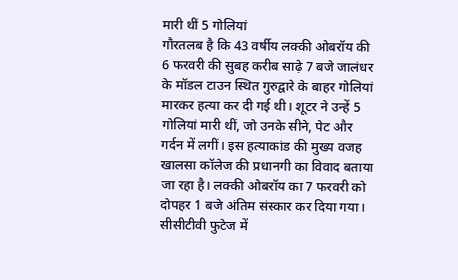मारी थीं 5 गोलियां
गौरतलब है कि 43 वर्षीय लक्की ओबरॉय की 6 फरवरी की सुबह करीब साढ़े 7 बजे जालंधर के मॉडल टाउन स्थित गुरुद्वारे के बाहर गोलियां मारकर हत्या कर दी गई थी। शूटर ने उन्हें 5 गोलियां मारी थीं, जो उनके सीने, पेट और गर्दन में लगीं। इस हत्याकांड की मुख्य वजह खालसा कॉलेज की प्रधानगी का विवाद बताया जा रहा है। लक्की ओबरॉय का 7 फरवरी को दोपहर 1 बजे अंतिम संस्कार कर दिया गया। सीसीटीवी फुटेज में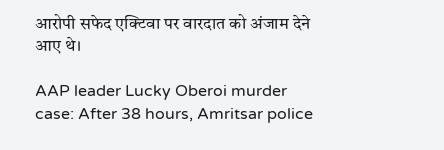आरोपी सफेद एक्टिवा पर वारदात को अंजाम देने आए थे।

AAP leader Lucky Oberoi murder case: After 38 hours, Amritsar police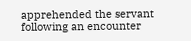apprehended the servant following an encounter